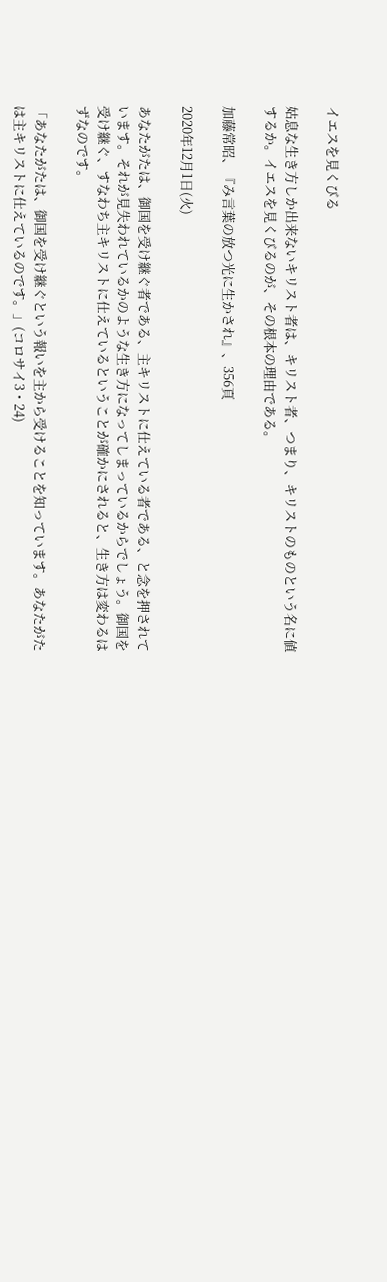イエスを見くびる

姑息な生き方しか出来ないキリスト者は、キリスト者、つまり、キリストのものという名に値するか。イエスを見くびるのが、その根本の理由である。

加藤常昭、『み言葉の放つ光に生かされ』、356頁

2020年12月1日(火)

あなたがたは、御国を受け継ぐ者である、主キリストに仕えている者である、と念を押されています。それが見失われているかのような生き方になってしまっているからでしょう。御国を受け継ぐ、すなわち主キリストに仕えているということが確かにされると、生き方は変わるはずなのです。

「あなたがたは、御国を受け継ぐという報いを主から受けることを知っています。あなたがたは主キリストに仕えているのです。」(コロサイ3・24)